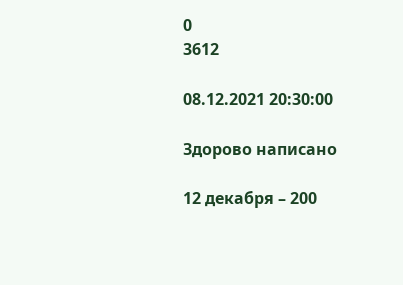0
3612

08.12.2021 20:30:00

Здорово написано

12 декабря – 200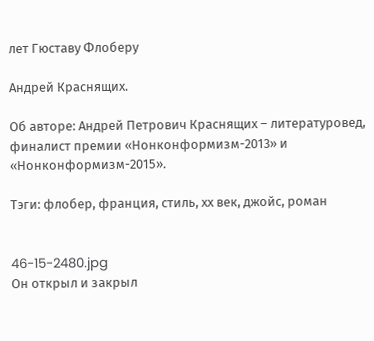лет Гюставу Флоберу

Андрей Краснящих.

Об авторе: Андрей Петрович Краснящих – литературовед, финалист премии «Нонконформизм-2013» и «Нонконформизм-2015».

Тэги: флобер, франция, стиль, хх век, джойс, роман


46-15-2480.jpg
Он открыл и закрыл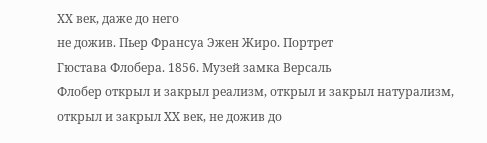ХХ век, даже до него
не дожив. Пьер Франсуа Эжен Жиро. Портрет
Гюстава Флобера. 1856. Музей замка Версаль
Флобер открыл и закрыл реализм, открыл и закрыл натурализм, открыл и закрыл XX век, не дожив до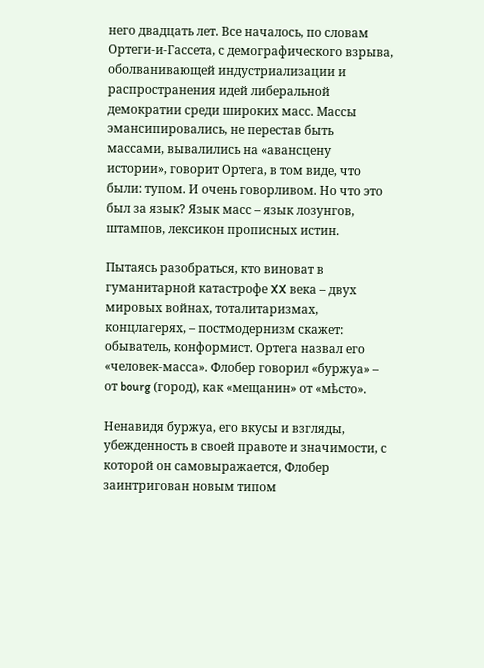него двадцать лет. Все началось, по словам Ортеги-и-Гассета, с демографического взрыва, оболванивающей индустриализации и распространения идей либеральной демократии среди широких масс. Массы эмансипировались, не перестав быть массами, вывалились на «авансцену истории», говорит Ортега, в том виде, что были: тупом. И очень говорливом. Но что это был за язык? Язык масс – язык лозунгов, штампов, лексикон прописных истин.

Пытаясь разобраться, кто виноват в гуманитарной катастрофе XX века – двух мировых войнах, тоталитаризмах, концлагерях, – постмодернизм скажет: обыватель, конформист. Ортега назвал его «человек-масса». Флобер говорил «буржуа» – от bourg (город), как «мещанин» от «мѣсто».

Ненавидя буржуа, его вкусы и взгляды, убежденность в своей правоте и значимости, с которой он самовыражается, Флобер заинтригован новым типом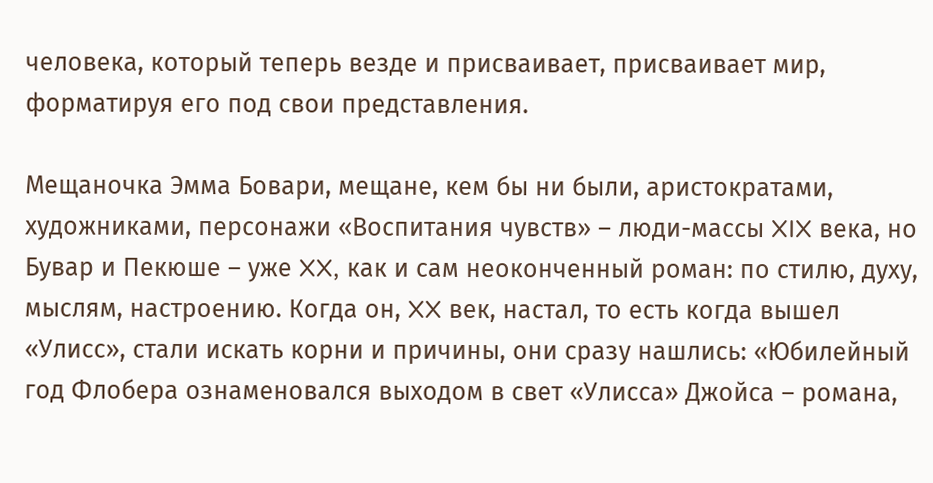человека, который теперь везде и присваивает, присваивает мир, форматируя его под свои представления.

Мещаночка Эмма Бовари, мещане, кем бы ни были, аристократами, художниками, персонажи «Воспитания чувств» – люди-массы XIX века, но Бувар и Пекюше – уже XX, как и сам неоконченный роман: по стилю, духу, мыслям, настроению. Когда он, XX век, настал, то есть когда вышел «Улисс», стали искать корни и причины, они сразу нашлись: «Юбилейный год Флобера ознаменовался выходом в свет «Улисса» Джойса – романа,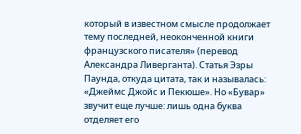который в известном смысле продолжает тему последней, неоконченной книги французского писателя» (перевод Александра Ливерганта). Статья Эзры Паунда, откуда цитата, так и называлась: «Джеймс Джойс и Пекюше». Но «Бувар» звучит еще лучше: лишь одна буква отделяет его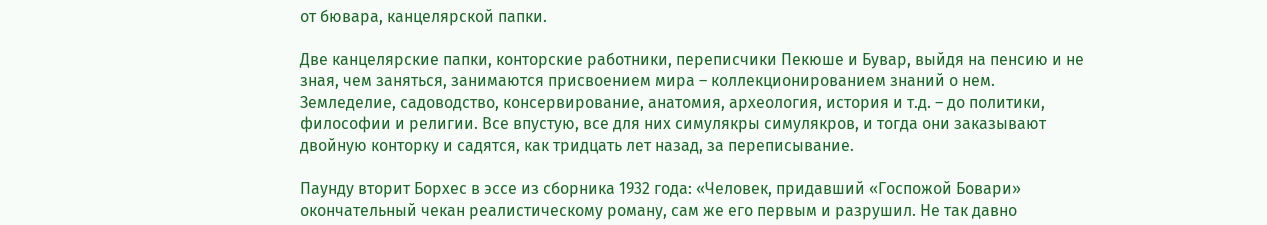от бювара, канцелярской папки.

Две канцелярские папки, конторские работники, переписчики Пекюше и Бувар, выйдя на пенсию и не зная, чем заняться, занимаются присвоением мира – коллекционированием знаний о нем. Земледелие, садоводство, консервирование, анатомия, археология, история и т.д. – до политики, философии и религии. Все впустую, все для них симулякры симулякров, и тогда они заказывают двойную конторку и садятся, как тридцать лет назад, за переписывание.

Паунду вторит Борхес в эссе из сборника 1932 года: «Человек, придавший «Госпожой Бовари» окончательный чекан реалистическому роману, сам же его первым и разрушил. Не так давно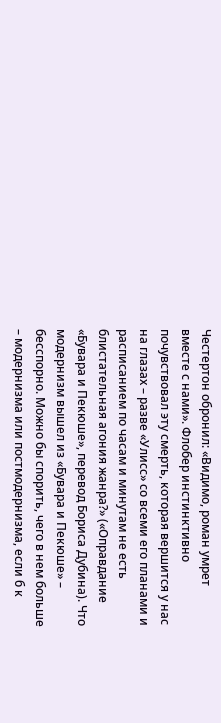Честертон обронил: «Видимо, роман умрет вместе с нами». Флобер инстинктивно почувствовал эту смерть, которая вершится у нас на глазах – разве «Улисс» со всеми его планами и расписанием по часам и минутам не есть блистательная агония жанра?» («Оправдание «Бувара и Пекюше», перевод Бориса Дубина). Что модернизм вышел из «Бувара и Пекюше» – бесспорно. Можно бы спорить, чего в нем больше – модернизма или постмодернизма, если б к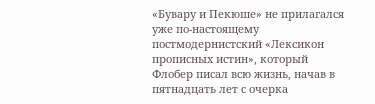«Бувару и Пекюше» не прилагался уже по-настоящему постмодернистский «Лексикон прописных истин», который Флобер писал всю жизнь, начав в пятнадцать лет с очерка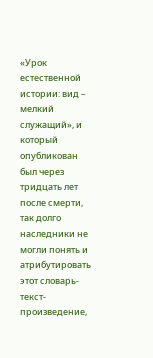«Урок естественной истории: вид – мелкий служащий», и который опубликован был через тридцать лет после смерти, так долго наследники не могли понять и атрибутировать этот словарь-текст-произведение,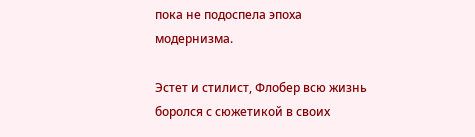пока не подоспела эпоха модернизма.

Эстет и стилист, Флобер всю жизнь боролся с сюжетикой в своих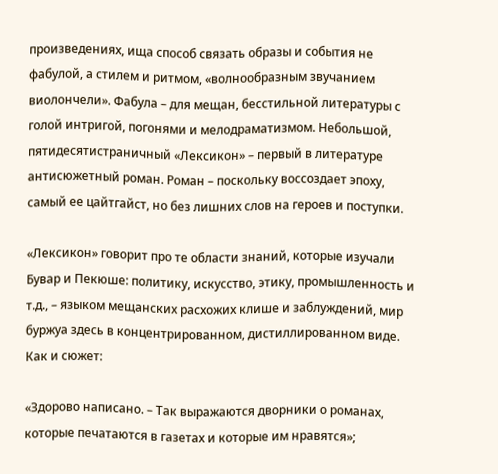произведениях, ища способ связать образы и события не фабулой, а стилем и ритмом, «волнообразным звучанием виолончели». Фабула – для мещан, бесстильной литературы с голой интригой, погонями и мелодраматизмом. Небольшой, пятидесятистраничный «Лексикон» – первый в литературе антисюжетный роман. Роман – поскольку воссоздает эпоху, самый ее цайтгайст, но без лишних слов на героев и поступки.

«Лексикон» говорит про те области знаний, которые изучали Бувар и Пекюше: политику, искусство, этику, промышленность и т.д., – языком мещанских расхожих клише и заблуждений, мир буржуа здесь в концентрированном, дистиллированном виде. Как и сюжет:

«Здорово написано. – Так выражаются дворники о романах, которые печатаются в газетах и которые им нравятся»;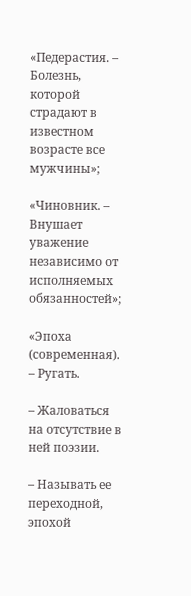«Педерастия. – Болезнь, которой страдают в известном возрасте все мужчины»;

«Чиновник. – Внушает уважение независимо от исполняемых обязанностей»;

«Эпоха (современная). – Ругать.

– Жаловаться на отсутствие в ней поэзии.

– Называть ее переходной, эпохой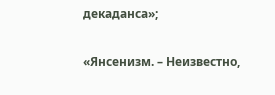декаданса»;

«Янсенизм. – Неизвестно,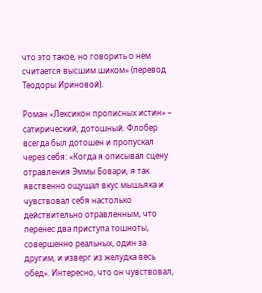что это такое, но говорить о нем считается высшим шиком» (перевод Теодоры Ириновой).

Роман «Лексикон прописных истин» – сатирический, дотошный. Флобер всегда был дотошен и пропускал через себя: «Когда я описывал сцену отравления Эммы Бовари, я так явственно ощущал вкус мышьяка и чувствовал себя настолько действительно отравленным, что перенес два приступа тошноты, совершенно реальных, один за другим, и изверг из желудка весь обед». Интересно, что он чувствовал,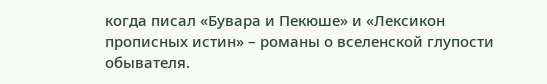когда писал «Бувара и Пекюше» и «Лексикон прописных истин» – романы о вселенской глупости обывателя.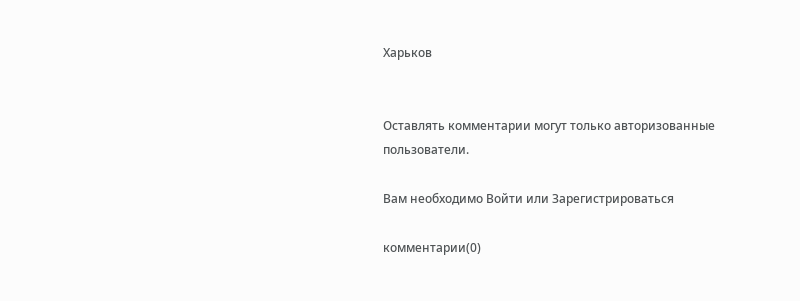Харьков


Оставлять комментарии могут только авторизованные пользователи.

Вам необходимо Войти или Зарегистрироваться

комментарии(0)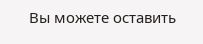Вы можете оставить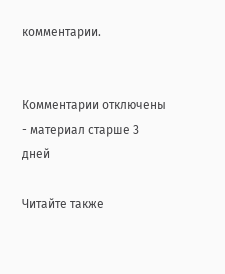комментарии.


Комментарии отключены - материал старше 3 дней

Читайте также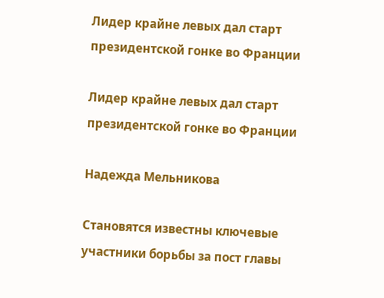Лидер крайне левых дал старт президентской гонке во Франции

Лидер крайне левых дал старт президентской гонке во Франции

Надежда Мельникова

Становятся известны ключевые участники борьбы за пост главы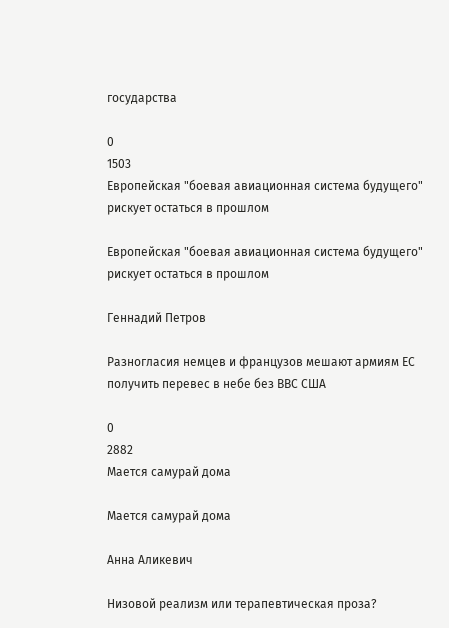государства

0
1503
Европейская "боевая авиационная система будущего" рискует остаться в прошлом

Европейская "боевая авиационная система будущего" рискует остаться в прошлом

Геннадий Петров

Разногласия немцев и французов мешают армиям ЕС получить перевес в небе без ВВС США

0
2882
Мается самурай дома

Мается самурай дома

Анна Аликевич

Низовой реализм или терапевтическая проза?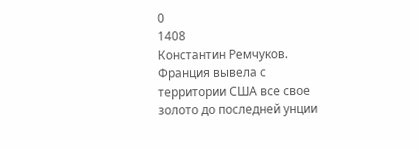0
1408
Константин Ремчуков. Франция вывела с территории США все свое золото до последней унции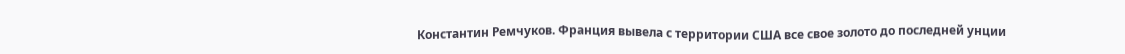Константин Ремчуков. Франция вывела с территории США все свое золото до последней унции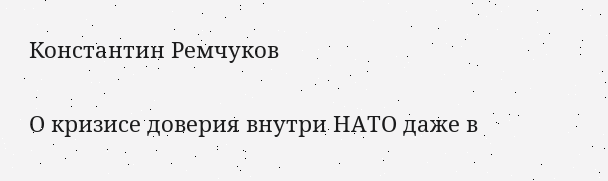Константин Ремчуков

О кризисе доверия внутри НАТО даже в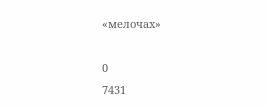«мелочах»

0
7431